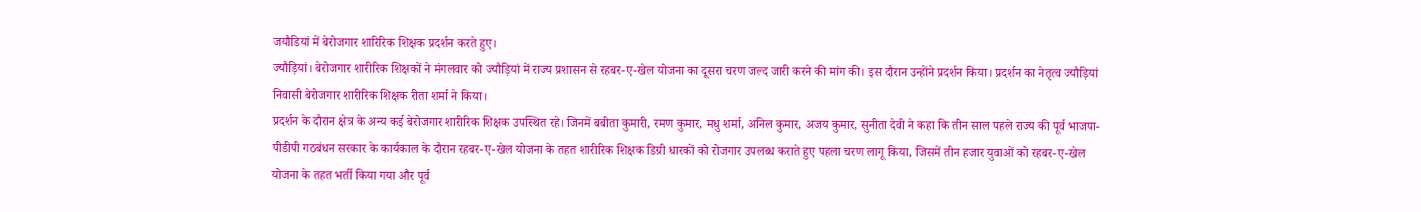जयौडियां में बेरोजगार शारिरिक शिक्षक प्रदर्शन करते हुए।
ज्यौड़ियां। बेरोजगार शारीरिक शिक्षकों ने मंगलवार को ज्यौड़ियां में राज्य प्रशासन से रहबर-ए-खेल योजना का दूसरा चरण जल्द जारी करने की मांग की। इस दौरान उन्होंने प्रदर्शन किया। प्रदर्शन का नेतृत्व ज्यौड़ियां निवासी बेरोजगार शारीरिक शिक्षक रीता शर्मा ने किया।
प्रदर्शन के दौरान क्षेत्र के अन्य कई बेरोजगार शारीरिक शिक्षक उपस्थित रहे। जिनमें बबीता कुमारी, रमण कुमार, मधु शर्मा, अनिल कुमार, अजय कुमार, सुनीता देवी ने कहा कि तीन साल पहले राज्य की पूर्व भाजपा-पीडीपी गठबंधन सरकार के कार्यकाल के दौरान रहबर-ए-खेल योजना के तहत शारीरिक शिक्षक डिग्री धारकों को रोजगार उपलब्ध कराते हुए पहला चरण लागू किया, जिसमें तीन हजार युवाओं को रहबर-ए-खेल योजना के तहत भर्ती किया गया और पूर्व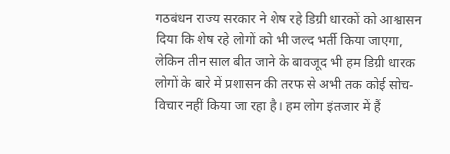गठबंधन राज्य सरकार ने शेष रहे डिग्री धारकों को आश्वासन दिया कि शेष रहे लोगों को भी जल्द भर्ती किया जाएगा, लेकिन तीन साल बीत जाने के बावजूद भी हम डिग्री धारक लोगों के बारे में प्रशासन की तरफ से अभी तक कोई सोच-विचार नहीं किया जा रहा है। हम लोग इंतजार में हैं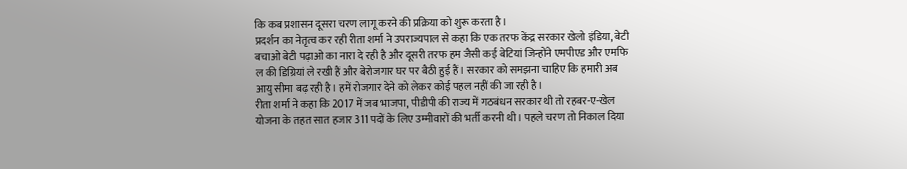कि कब प्रशासन दूसरा चरण लागू करने की प्रक्रिया को शुरू करता है।
प्रदर्शन का नेतृत्व कर रही रीता शर्मा ने उपराज्यपाल से कहा कि एक तरफ केंद्र सरकार खेलो इंडिया, बेटी बचाओ बेटी पढ़ाओ का नारा दे रही है और दूसरी तरफ हम जैसी कई बेटियां जिन्होंने एमपीएड और एमफि ल की डिग्रियां ले रखी हैं और बेरोजगार घर पर बैठी हुई हैं। सरकार को समझना चाहिए कि हमारी अब आयु सीमा बढ़ रही है। हमें रोजगार देने को लेकर कोई पहल नहीं की जा रही है।
रीता शर्मा ने कहा कि 2017 में जब भाजपा, पीडीपी की राज्य में गठबंधन सरकार थी तो रहबर-ए-खेल योजना के तहत सात हजार 311 पदों के लिए उम्मीवारों की भर्ती करनी थी। पहले चरण तो निकाल दिया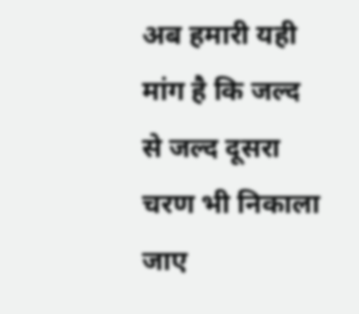अब हमारी यही मांग है कि जल्द से जल्द दूसरा चरण भी निकाला जाए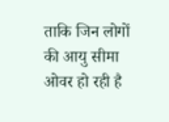ताकि जिन लोगों की आयु सीमा ओवर हो रही है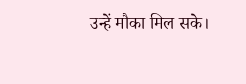उन्हें मौका मिल सके।